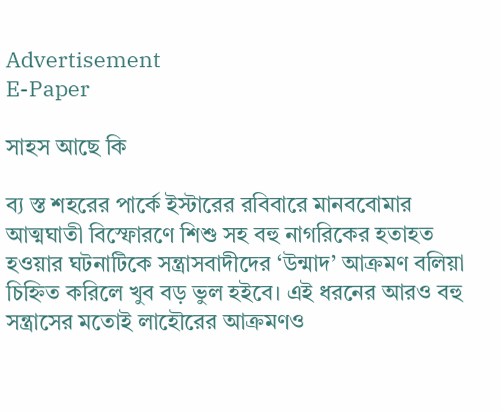Advertisement
E-Paper

সাহস আছে কি

ব্য স্ত শহরের পার্কে ইস্টারের রবিবারে মানববোমার আত্মঘাতী বিস্ফোরণে শিশু সহ বহু নাগরিকের হতাহত হওয়ার ঘটনাটিকে সন্ত্রাসবাদীদের ‘উন্মাদ’ আক্রমণ বলিয়া চিহ্নিত করিলে খুব বড় ভুল হইবে। এই ধরনের আরও বহু সন্ত্রাসের মতোই লাহৌরের আক্রমণও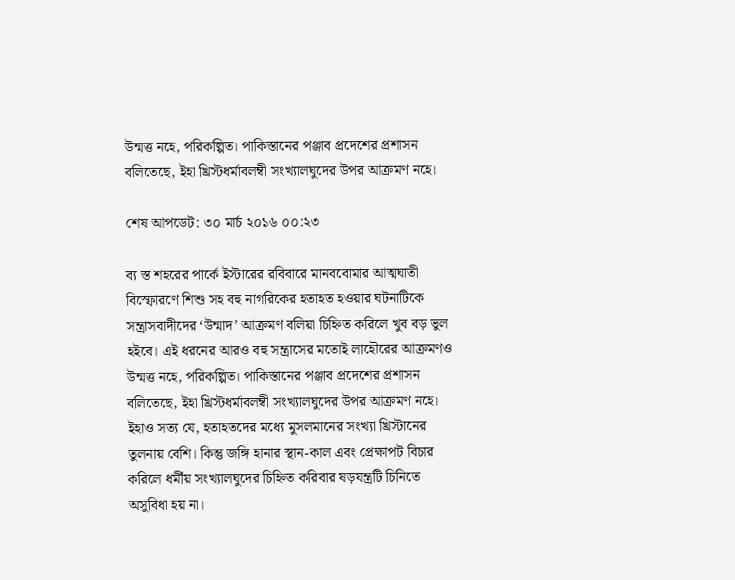উন্মত্ত নহে, পরিকল্পিত। পাকিস্তানের পঞ্জাব প্রদেশের প্রশাসন বলিতেছে, ইহা খ্রিস্টধর্মাবলম্বী সংখ্যালঘুদের উপর আক্রমণ নহে।

শেষ আপডেট: ৩০ মার্চ ২০১৬ ০০:২৩

ব্য স্ত শহরের পার্কে ইস্টারের রবিবারে মানববোমার আত্মঘাতী বিস্ফোরণে শিশু সহ বহু নাগরিকের হতাহত হওয়ার ঘটনাটিকে সন্ত্রাসবাদীদের ‘উন্মাদ’ আক্রমণ বলিয়া চিহ্নিত করিলে খুব বড় ভুল হইবে। এই ধরনের আরও বহু সন্ত্রাসের মতোই লাহৌরের আক্রমণও উন্মত্ত নহে, পরিকল্পিত। পাকিস্তানের পঞ্জাব প্রদেশের প্রশাসন বলিতেছে, ইহা খ্রিস্টধর্মাবলম্বী সংখ্যালঘুদের উপর আক্রমণ নহে। ইহাও সত্য যে, হতাহতদের মধ্যে মুসলমানের সংখ্যা খ্রিস্টানের তুলনায় বেশি। কিন্তু জঙ্গি হানার স্থান-কাল এবং প্রেক্ষাপট বিচার করিলে ধর্মীয় সংখ্যালঘুদের চিহ্নিত করিবার ষড়যন্ত্রটি চিনিতে অসুবিধা হয় না।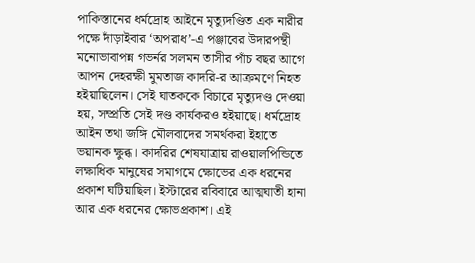পাকিস্তানের ধর্মদ্রোহ আইনে মৃত্যুদণ্ডিত এক নারীর পক্ষে দাঁড়াইবার ‘অপরাধ’-এ পঞ্জাবের উদারপন্থী মনোভাবাপন্ন গভর্নর সলমন তাসীর পাঁচ বছর আগে আপন দেহরক্ষী মুমতাজ কাদরি-র আক্রমণে নিহত হইয়াছিলেন। সেই ঘাতককে বিচারে মৃত্যুদণ্ড দেওয়া হয়, সম্প্রতি সেই দণ্ড কার্যকরও হইয়াছে। ধর্মদ্রোহ আইন তথা জঙ্গি মৌলবাদের সমর্থকরা ইহাতে ভয়ানক ক্ষুব্ধ। কাদরির শেষযাত্রায় রাওয়ালপিন্ডিতে লক্ষাধিক মানুষের সমাগমে ক্ষোভের এক ধরনের প্রকাশ ঘটিয়াছিল। ইস্টারের রবিবারে আত্মঘাতী হানা আর এক ধরনের ক্ষোভপ্রকাশ। এই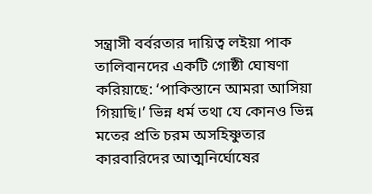সন্ত্রাসী বর্বরতার দায়িত্ব লইয়া পাক তালিবানদের একটি গোষ্ঠী ঘোষণা করিয়াছে: ‘পাকিস্তানে আমরা আসিয়া গিয়াছি।’ ভিন্ন ধর্ম তথা যে কোনও ভিন্ন মতের প্রতি চরম অসহিষ্ণুতার কারবারিদের আত্মনির্ঘোষের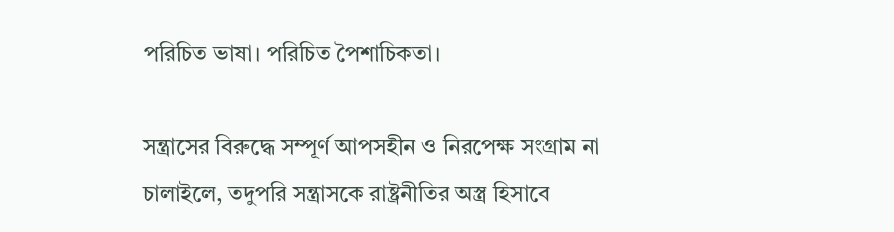পরিচিত ভাষা। পরিচিত পৈশাচিকতা।

সন্ত্রাসের বিরুদ্ধে সম্পূর্ণ আপসহীন ও নিরপেক্ষ সংগ্রাম না চালাইলে, তদুপরি সন্ত্রাসকে রাষ্ট্রনীতির অস্ত্র হিসাবে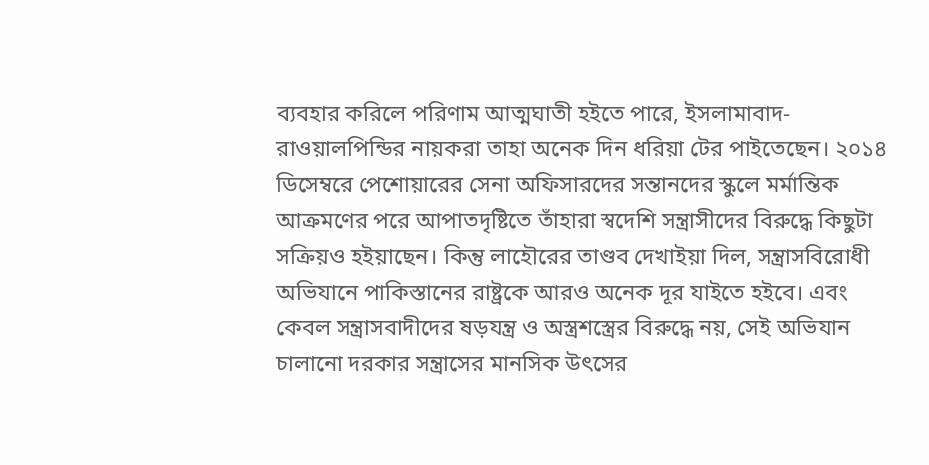ব্যবহার করিলে পরিণাম আত্মঘাতী হইতে পারে, ইসলামাবাদ-রাওয়ালপিন্ডির নায়করা তাহা অনেক দিন ধরিয়া টের পাইতেছেন। ২০১৪ ডিসেম্বরে পেশোয়ারের সেনা অফিসারদের সন্তানদের স্কুলে মর্মান্তিক আক্রমণের পরে আপাতদৃষ্টিতে তাঁহারা স্বদেশি সন্ত্রাসীদের বিরুদ্ধে কিছুটা সক্রিয়ও হইয়াছেন। কিন্তু লাহৌরের তাণ্ডব দেখাইয়া দিল, সন্ত্রাসবিরোধী অভিযানে পাকিস্তানের রাষ্ট্রকে আরও অনেক দূর যাইতে হইবে। এবং কেবল সন্ত্রাসবাদীদের ষড়যন্ত্র ও অস্ত্রশস্ত্রের বিরুদ্ধে নয়, সেই অভিযান চালানো দরকার সন্ত্রাসের মানসিক উৎসের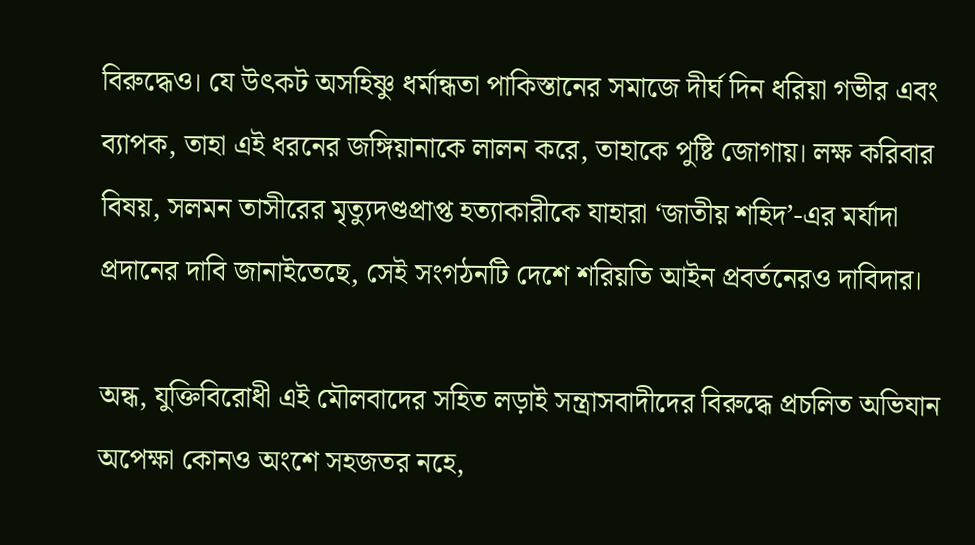বিরুদ্ধেও। যে উৎকট অসহিষ্ণু ধর্মান্ধতা পাকিস্তানের সমাজে দীর্ঘ দিন ধরিয়া গভীর এবং ব্যাপক, তাহা এই ধরনের জঙ্গিয়ানাকে লালন করে, তাহাকে পুষ্টি জোগায়। লক্ষ করিবার বিষয়, সলমন তাসীরের মৃত্যুদণ্ডপ্রাপ্ত হত্যাকারীকে যাহারা ‘জাতীয় শহিদ’-এর মর্যাদা প্রদানের দাবি জানাইতেছে, সেই সংগঠনটি দেশে শরিয়তি আইন প্রবর্তনেরও দাবিদার।

অন্ধ, যুক্তিবিরোধী এই মৌলবাদের সহিত লড়াই সন্ত্রাসবাদীদের বিরুদ্ধে প্রচলিত অভিযান অপেক্ষা কোনও অংশে সহজতর নহে,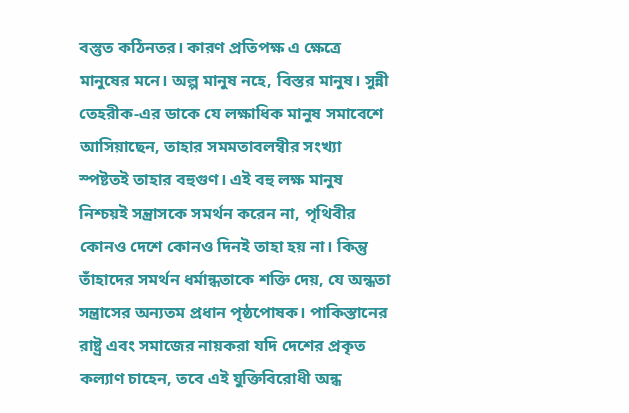বস্তুত কঠিনতর। কারণ প্রতিপক্ষ এ ক্ষেত্রে মানুষের মনে। অল্প মানুষ নহে, বিস্তর মানুষ। সুন্নী তেহরীক-এর ডাকে যে লক্ষাধিক মানুষ সমাবেশে আসিয়াছেন, তাহার সমমতাবলম্বীর সংখ্যা স্পষ্টতই তাহার বহুগুণ। এই বহু লক্ষ মানুষ নিশ্চয়ই সন্ত্রাসকে সমর্থন করেন না, পৃথিবীর কোনও দেশে কোনও দিনই তাহা হয় না। কিন্তু তাঁহাদের সমর্থন ধর্মান্ধতাকে শক্তি দেয়, যে অন্ধতা সন্ত্রাসের অন্যতম প্রধান পৃষ্ঠপোষক। পাকিস্তানের রাষ্ট্র এবং সমাজের নায়করা যদি দেশের প্রকৃত কল্যাণ চাহেন, তবে এই যুক্তিবিরোধী অন্ধ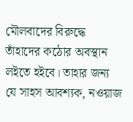মৌলবাদের বিরুদ্ধে তাঁহাদের কঠোর অবস্থান লইতে হইবে। তাহার জন্য যে সাহস আবশ্যক, নওয়াজ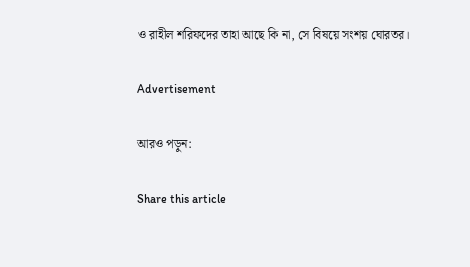ও রাহীল শরিফদের তাহা আছে কি না, সে বিষয়ে সংশয় ঘোরতর।

Advertisement

আরও পড়ুন:

Share this article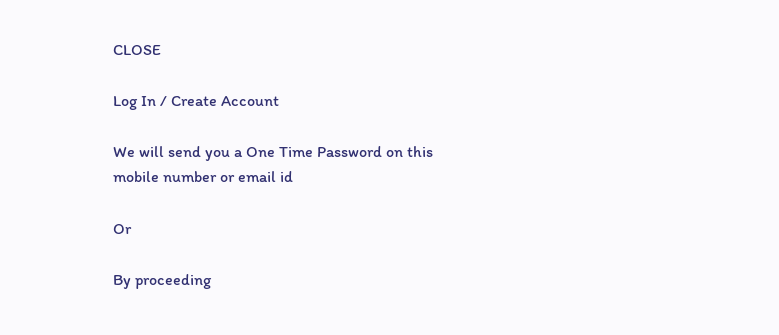CLOSE

Log In / Create Account

We will send you a One Time Password on this mobile number or email id

Or

By proceeding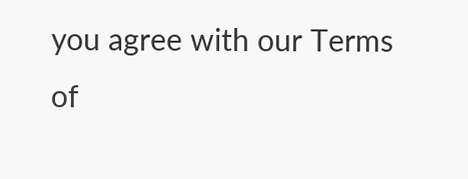you agree with our Terms of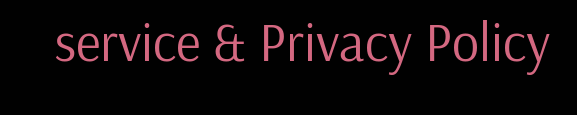service & Privacy Policy